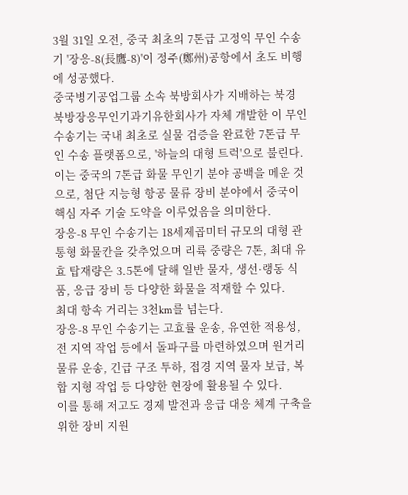3월 31일 오전, 중국 최초의 7톤급 고정익 무인 수송기 '장응-8(長鷹-8)'이 정주(鄭州)공항에서 초도 비행에 성공했다.
중국병기공업그룹 소속 북방회사가 지배하는 북경 북방장응무인기과기유한회사가 자체 개발한 이 무인 수송기는 국내 최초로 실물 검증을 완료한 7톤급 무인 수송 플랫폼으로, '하늘의 대형 트럭'으로 불린다.
이는 중국의 7톤급 화물 무인기 분야 공백을 메운 것으로, 첨단 지능형 항공 물류 장비 분야에서 중국이 핵심 자주 기술 도약을 이루었음을 의미한다.
장응-8 무인 수송기는 18세제곱미터 규모의 대형 관통형 화물칸을 갖추었으며 리륙 중량은 7톤, 최대 유효 탑재량은 3.5톤에 달해 일반 물자, 생선·랭동 식품, 응급 장비 등 다양한 화물을 적재할 수 있다.
최대 항속 거리는 3천km를 넘는다.
장응-8 무인 수송기는 고효률 운송, 유연한 적용성, 전 지역 작업 등에서 돌파구를 마련하였으며 원거리 물류 운송, 긴급 구조 투하, 접경 지역 물자 보급, 복합 지형 작업 등 다양한 현장에 활용될 수 있다.
이를 통해 저고도 경제 발전과 응급 대응 체계 구축을 위한 장비 지원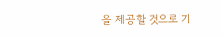을 제공할 것으로 기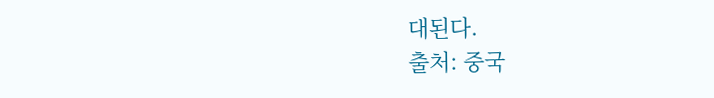대된다.
출처: 중국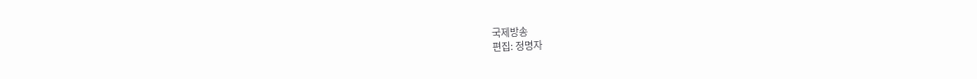국제방송
편집: 정명자